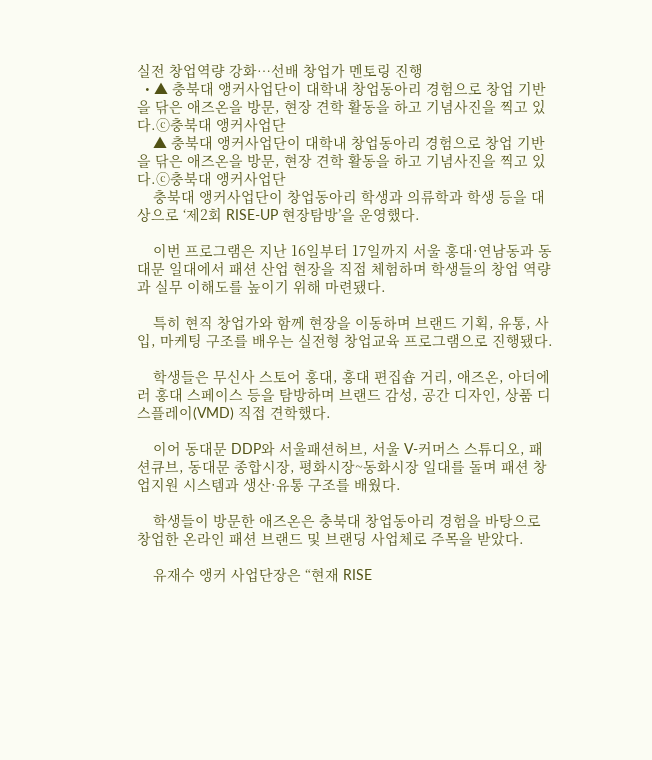실전 창업역량 강화…선배 창업가 멘토링 진행
  • ▲ 충북대 앵커사업단이 대학내 창업동아리 경험으로 창업 기반을 닦은 애즈온을 방문, 현장 견학 활동을 하고 기념사진을 찍고 있다.ⓒ충북대 앵커사업단
    ▲ 충북대 앵커사업단이 대학내 창업동아리 경험으로 창업 기반을 닦은 애즈온을 방문, 현장 견학 활동을 하고 기념사진을 찍고 있다.ⓒ충북대 앵커사업단
    충북대 앵커사업단이 창업동아리 학생과 의류학과 학생 등을 대상으로 ‘제2회 RISE-UP 현장탐방’을 운영했다.

    이번 프로그램은 지난 16일부터 17일까지 서울 홍대·연남동과 동대문 일대에서 패션 산업 현장을 직접 체험하며 학생들의 창업 역량과 실무 이해도를 높이기 위해 마련됐다.

    특히 현직 창업가와 함께 현장을 이동하며 브랜드 기획, 유통, 사입, 마케팅 구조를 배우는 실전형 창업교육 프로그램으로 진행됐다.

    학생들은 무신사 스토어 홍대, 홍대 편집숍 거리, 애즈온, 아더에러 홍대 스페이스 등을 탐방하며 브랜드 감성, 공간 디자인, 상품 디스플레이(VMD) 직접 견학했다.

    이어 동대문 DDP와 서울패션허브, 서울 V-커머스 스튜디오, 패션큐브, 동대문 종합시장, 평화시장~동화시장 일대를 돌며 패션 창업지원 시스템과 생산·유통 구조를 배웠다.

    학생들이 방문한 애즈온은 충북대 창업동아리 경험을 바탕으로 창업한 온라인 패션 브랜드 및 브랜딩 사업체로 주목을 받았다.

    유재수 앵커 사업단장은 “현재 RISE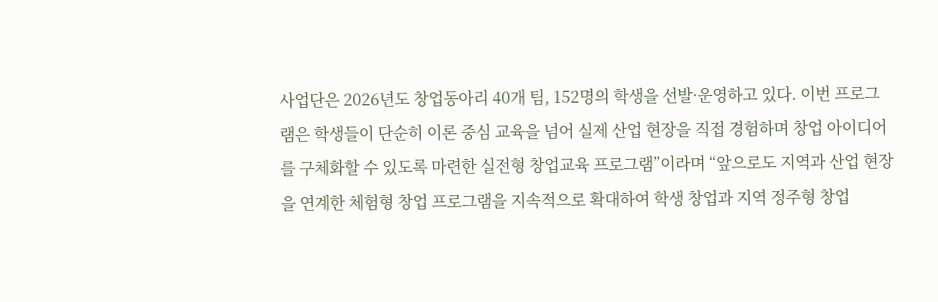사업단은 2026년도 창업동아리 40개 팀, 152명의 학생을 선발·운영하고 있다. 이번 프로그램은 학생들이 단순히 이론 중심 교육을 넘어 실제 산업 현장을 직접 경험하며 창업 아이디어를 구체화할 수 있도록 마련한 실전형 창업교육 프로그램”이라며 “앞으로도 지역과 산업 현장을 연계한 체험형 창업 프로그램을 지속적으로 확대하여 학생 창업과 지역 정주형 창업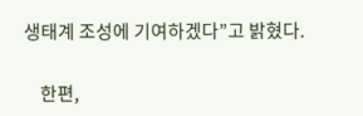생태계 조성에 기여하겠다”고 밝혔다.

    한편,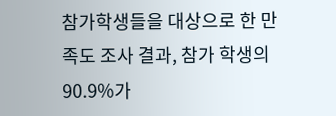참가학생들을 대상으로 한 만족도 조사 결과, 참가 학생의 90.9%가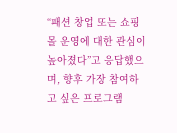“패션 창업 또는 쇼핑몰 운영에 대한 관심이 높아졌다”고 응답했으며, 향후 가장 참여하고 싶은 프로그램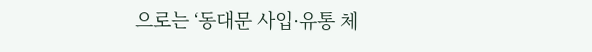으로는 ‘동대문 사입·유통 체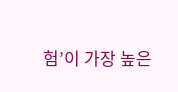험’이 가장 높은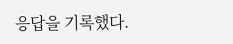응답을 기록했다.